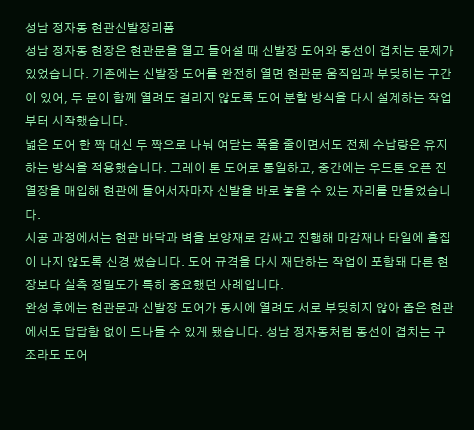성남 정자동 현관신발장리폼
성남 정자동 현장은 현관문을 열고 들어설 때 신발장 도어와 동선이 겹치는 문제가 있었습니다. 기존에는 신발장 도어를 완전히 열면 현관문 움직임과 부딪히는 구간이 있어, 두 문이 함께 열려도 걸리지 않도록 도어 분할 방식을 다시 설계하는 작업부터 시작했습니다.
넓은 도어 한 짝 대신 두 짝으로 나눠 여닫는 폭을 줄이면서도 전체 수납량은 유지하는 방식을 적용했습니다. 그레이 톤 도어로 통일하고, 중간에는 우드톤 오픈 진열장을 매입해 현관에 들어서자마자 신발을 바로 놓을 수 있는 자리를 만들었습니다.
시공 과정에서는 현관 바닥과 벽을 보양재로 감싸고 진행해 마감재나 타일에 흠집이 나지 않도록 신경 썼습니다. 도어 규격을 다시 재단하는 작업이 포함돼 다른 현장보다 실측 정밀도가 특히 중요했던 사례입니다.
완성 후에는 현관문과 신발장 도어가 동시에 열려도 서로 부딪히지 않아 좁은 현관에서도 답답함 없이 드나들 수 있게 됐습니다. 성남 정자동처럼 동선이 겹치는 구조라도 도어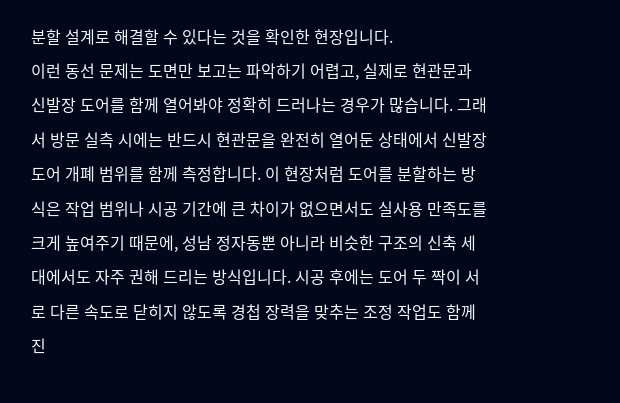분할 설계로 해결할 수 있다는 것을 확인한 현장입니다.
이런 동선 문제는 도면만 보고는 파악하기 어렵고, 실제로 현관문과 신발장 도어를 함께 열어봐야 정확히 드러나는 경우가 많습니다. 그래서 방문 실측 시에는 반드시 현관문을 완전히 열어둔 상태에서 신발장 도어 개폐 범위를 함께 측정합니다. 이 현장처럼 도어를 분할하는 방식은 작업 범위나 시공 기간에 큰 차이가 없으면서도 실사용 만족도를 크게 높여주기 때문에, 성남 정자동뿐 아니라 비슷한 구조의 신축 세대에서도 자주 권해 드리는 방식입니다. 시공 후에는 도어 두 짝이 서로 다른 속도로 닫히지 않도록 경첩 장력을 맞추는 조정 작업도 함께 진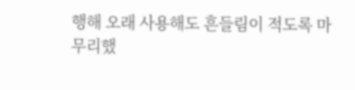행해 오래 사용해도 흔들림이 적도록 마무리했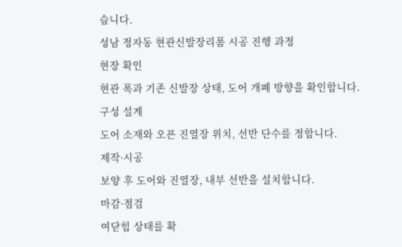습니다.
성남 정자동 현관신발장리폼 시공 진행 과정
현장 확인
현관 폭과 기존 신발장 상태, 도어 개폐 방향을 확인합니다.
구성 설계
도어 소재와 오픈 진열장 위치, 선반 단수를 정합니다.
제작·시공
보양 후 도어와 진열장, 내부 선반을 설치합니다.
마감·점검
여닫힘 상태를 확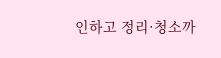인하고 정리·청소까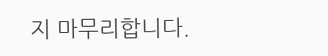지 마무리합니다.